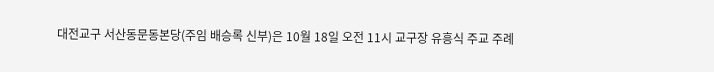대전교구 서산동문동본당(주임 배승록 신부)은 10월 18일 오전 11시 교구장 유흥식 주교 주례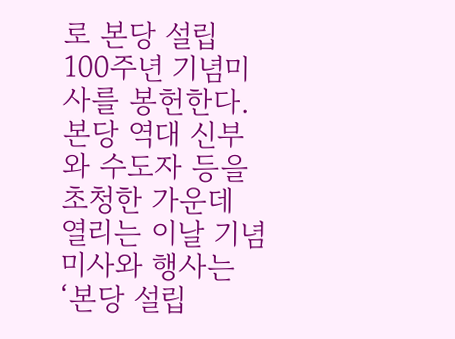로 본당 설립 100주년 기념미사를 봉헌한다.
본당 역대 신부와 수도자 등을 초청한 가운데 열리는 이날 기념미사와 행사는 ‘본당 설립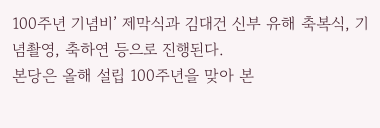100주년 기념비’ 제막식과 김대건 신부 유해 축복식, 기념촬영, 축하연 등으로 진행된다.
본당은 올해 설립 100주년을 맞아 본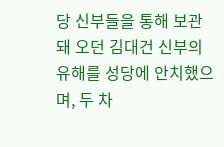당 신부들을 통해 보관돼 오던 김대건 신부의 유해를 성당에 안치했으며, 두 차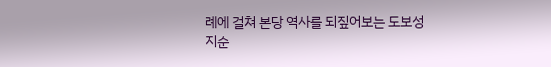례에 걸쳐 본당 역사를 되짚어보는 도보성지순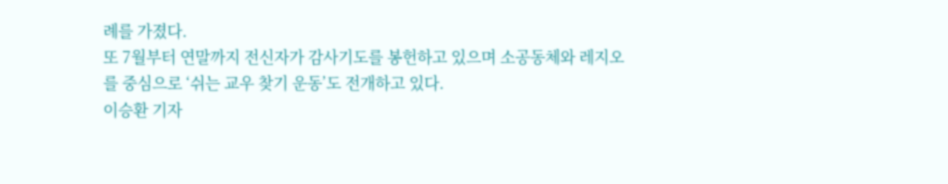례를 가졌다.
또 7월부터 연말까지 전신자가 감사기도를 봉헌하고 있으며 소공동체와 레지오를 중심으로 ‘쉬는 교우 찾기 운동’도 전개하고 있다.
이승환 기자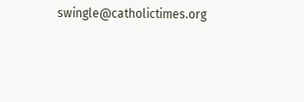swingle@catholictimes.org